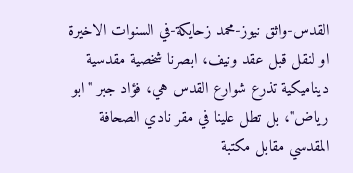القدس-واثق نيوز-محمد زحايكة-في السنوات الاخيرة او لنقل قبل عقد ونيف، ابصرنا شخصية مقدسية ديناميكية تذرع شوارع القدس هي، فؤاد جبر "ابو رياض"، بل تطل علينا في مقر نادي الصحافة المقدسي مقابل مكتبة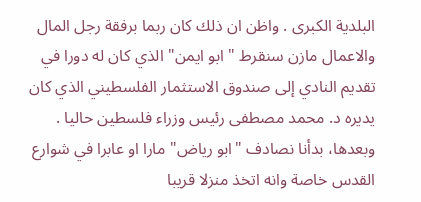البلدية الكبرى . واظن ان ذلك كان ربما برفقة رجل المال والاعمال مازن سنقرط " ابو ايمن" الذي كان له دورا في تقديم النادي إلى صندوق الاستثمار الفلسطيني الذي كان يديره د. محمد مصطفى رئيس وزراء فلسطين حاليا .
وبعدها، بدأنا نصادف "ابو رياض" مارا او عابرا في شوارع القدس خاصة وانه اتخذ منزلا قريبا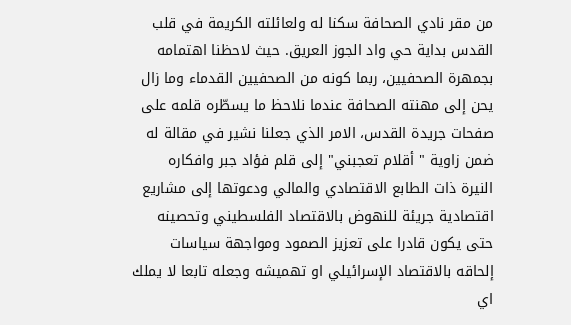من مقر نادي الصحافة سكنا له ولعائلته الكريمة في قلب القدس بداية حي واد الجوز العريق. حيث لاحظنا اهتمامه بجمهرة الصحفيين، ربما كونه من الصحفيين القدماء وما زال يحن إلى مهنته الصحافة عندما نلاحظ ما يسطّره قلمه على صفحات جريدة القدس، الامر الذي جعلنا نشير في مقالة له ضمن زاوية " أقلام تعجبني" إلى قلم فؤاد جبر وافكاره النيرة ذات الطابع الاقتصادي والمالي ودعوتها إلى مشاريع اقتصادية جريئة للنهوض بالاقتصاد الفلسطيني وتحصينه حتى يكون قادرا على تعزيز الصمود ومواجهة سياسات إلحاقه بالاقتصاد الإسرائيلي او تهميشه وجعله تابعا لا يملك اي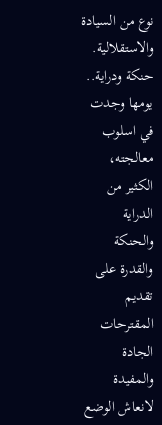نوع من السيادة والاستقلالية.
حنكة ودراية..
يومها وجدت في اسلوب معالجته، الكثير من الدراية والحنكة والقدرة على تقديم المقترحات الجادة والمفيدة لانعاش الوضع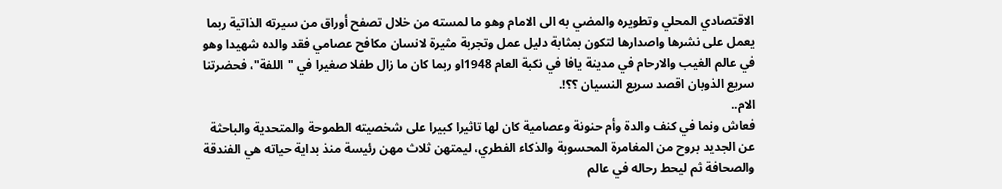الاقتصادي المحلي وتطويره والمضي به الى الامام وهو ما لمسته من خلال تصفح أوراق من سيرته الذاتية ربما يعمل على نشرها واصدارها لتكون بمثابة دليل عمل وتجربة مثيرة لانسان مكافح عصامي فقد والده شهيدا وهو في عالم الغيب والارحام في مدينة يافا في نكبة العام 1948او ربما كان ما زال طفلا صغيرا في "اللفة"، فحضرتنا سريع الذوبان اقصد سريع النسيان ؟؟!.
الام..
فعاش ونما في كنف والدة وأم حنونة وعصامية كان لها تاثيرا كبيرا على شخصيته الطموحة والمتحدية والباحثة عن الجديد بروح من المغامرة المحسوبة والذكاء الفطري، ليمتهن ثلاث مهن رئيسة منذ بداية حياته هي الفندقة والصحافة ثم ليحط رحاله في عالم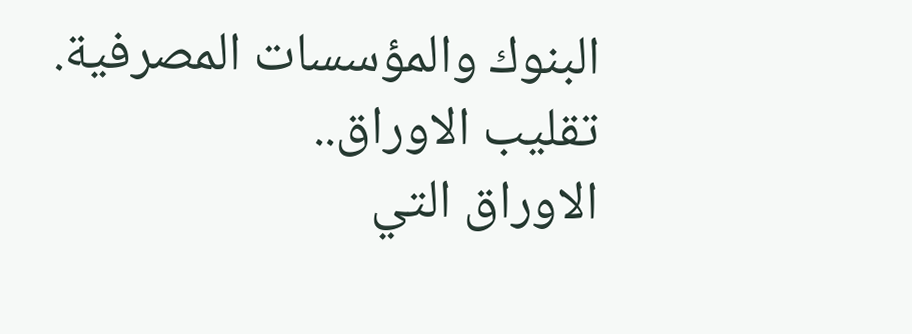البنوك والمؤسسات المصرفية.
تقليب الاوراق..
الاوراق التي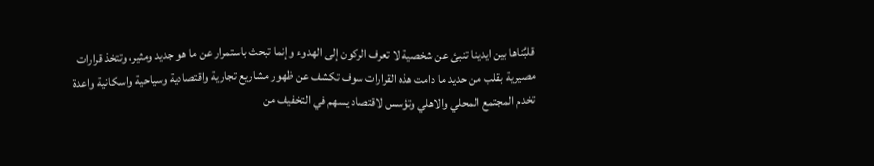قلبٌناها بين ايدينا تنبئ عن شخصية لا تعرف الركون إلى الهدوء وإنما تبحث باستمرار عن ما هو جديد ومثير، وتتخذ قرارات مصيرية بقلب من حديد ما دامت هذه القرارات سوف تكشف عن ظهور مشاريع تجارية واقتصادية وسياحية واسكانية واعدة تخدم المجتمع المحلي والاهلي وتؤسس لاقتصاد يسهم في التخفيف من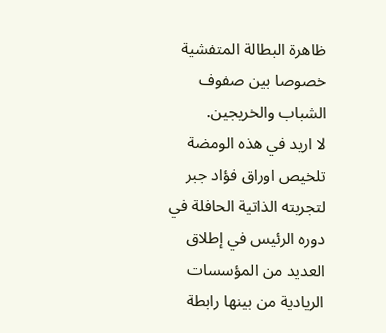ظاهرة البطالة المتفشية خصوصا بين صفوف الشباب والخريجين.
لا اريد في هذه الومضة تلخيص اوراق فؤاد جبر لتجربته الذاتية الحافلة في دوره الرئيس في إطلاق العديد من المؤسسات الريادية من بينها رابطة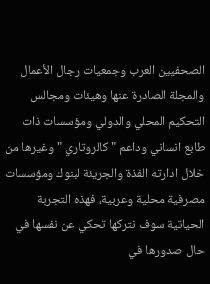الصحفيين العرب وجمعيات رجال الأعمال والمجلة الصادرة عنها وهيئات ومجالس التحكيم المحلي والدولي ومؤسسات ذات طابع انساني وداعم " كالروتاري " وغيرها من خلال ادارته الفذة والجريئة لبنوك ومؤسسات مصرفية محلية وعربية، فهذه التجربة الحياتية سوف نتركها تحكي عن نفسها في حال صدورها في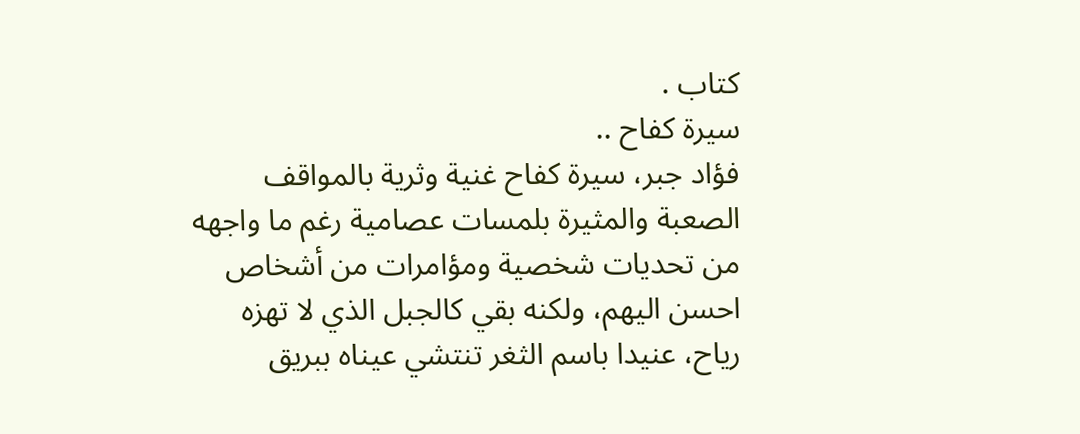كتاب .
سيرة كفاح ..
فؤاد جبر، سيرة كفاح غنية وثرية بالمواقف الصعبة والمثيرة بلمسات عصامية رغم ما واجهه من تحديات شخصية ومؤامرات من أشخاص احسن اليهم، ولكنه بقي كالجبل الذي لا تهزه رياح، عنيدا باسم الثغر تنتشي عيناه ببريق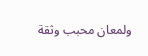ولمعان محبب وثقة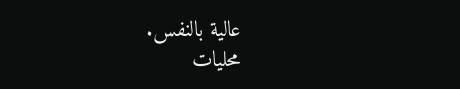عالية بالنفس.
محليات